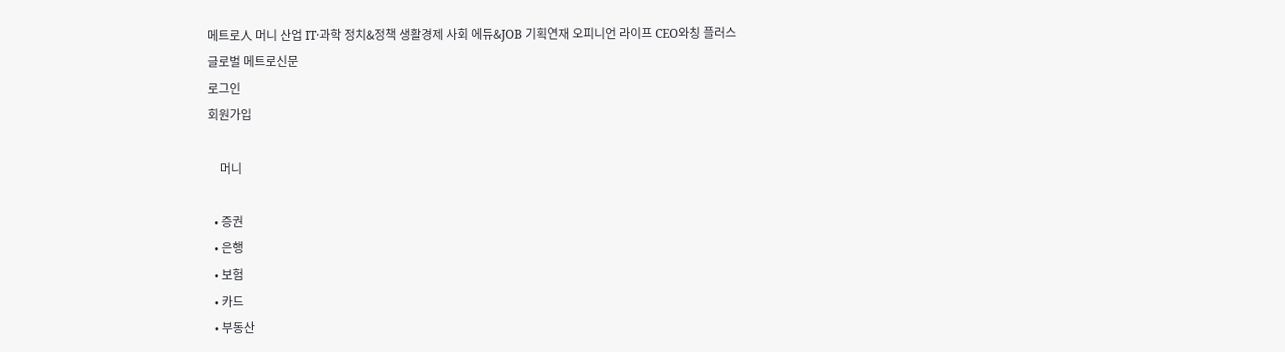메트로人 머니 산업 IT·과학 정치&정책 생활경제 사회 에듀&JOB 기획연재 오피니언 라이프 CEO와칭 플러스
글로벌 메트로신문
로그인
회원가입

    머니

  • 증권
  • 은행
  • 보험
  • 카드
  • 부동산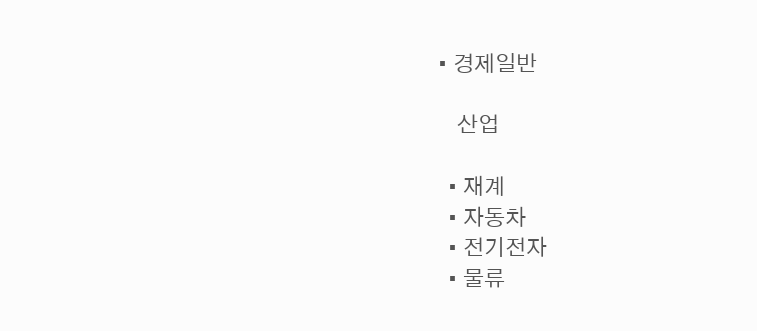• 경제일반

    산업

  • 재계
  • 자동차
  • 전기전자
  • 물류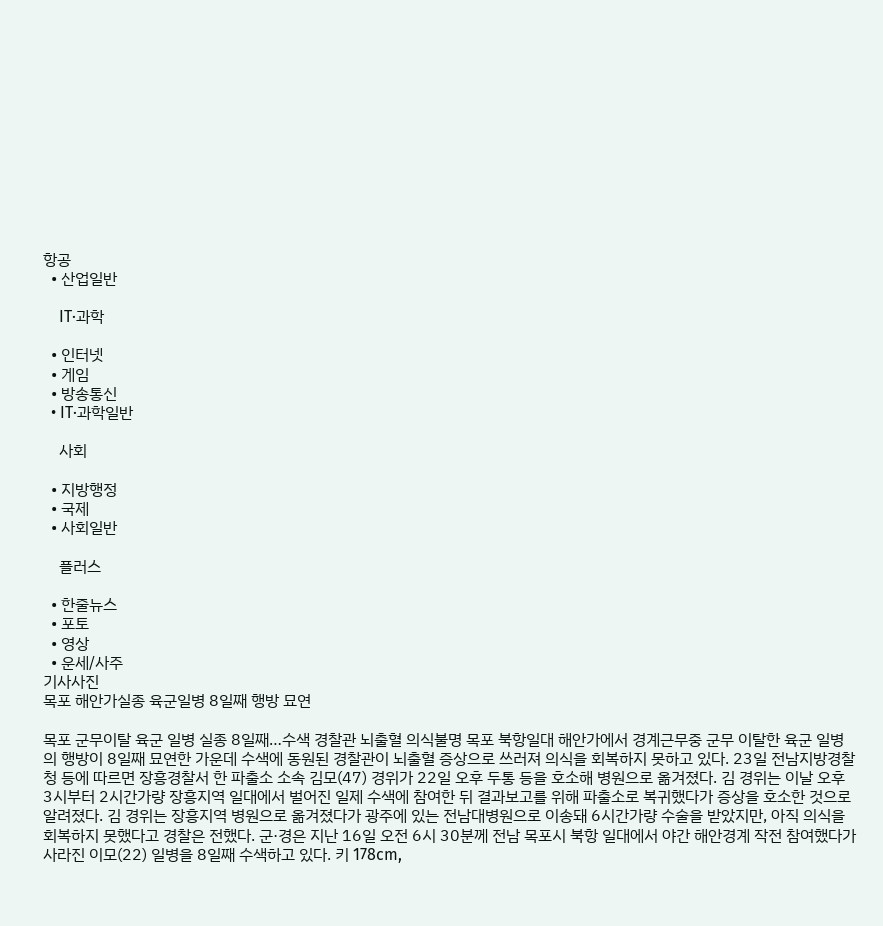항공
  • 산업일반

    IT·과학

  • 인터넷
  • 게임
  • 방송통신
  • IT·과학일반

    사회

  • 지방행정
  • 국제
  • 사회일반

    플러스

  • 한줄뉴스
  • 포토
  • 영상
  • 운세/사주
기사사진
목포 해안가실종 육군일병 8일째 행방 묘연

목포 군무이탈 육군 일병 실종 8일째…수색 경찰관 뇌출혈 의식불명 목포 북항일대 해안가에서 경계근무중 군무 이탈한 육군 일병의 행방이 8일째 묘연한 가운데 수색에 동원된 경찰관이 뇌출혈 증상으로 쓰러져 의식을 회복하지 못하고 있다. 23일 전남지방경찰청 등에 따르면 장흥경찰서 한 파출소 소속 김모(47) 경위가 22일 오후 두통 등을 호소해 병원으로 옮겨졌다. 김 경위는 이날 오후 3시부터 2시간가량 장흥지역 일대에서 벌어진 일제 수색에 참여한 뒤 결과보고를 위해 파출소로 복귀했다가 증상을 호소한 것으로 알려졌다. 김 경위는 장흥지역 병원으로 옮겨졌다가 광주에 있는 전남대병원으로 이송돼 6시간가량 수술을 받았지만, 아직 의식을 회복하지 못했다고 경찰은 전했다. 군·경은 지난 16일 오전 6시 30분께 전남 목포시 북항 일대에서 야간 해안경계 작전 참여했다가 사라진 이모(22) 일병을 8일째 수색하고 있다. 키 178cm,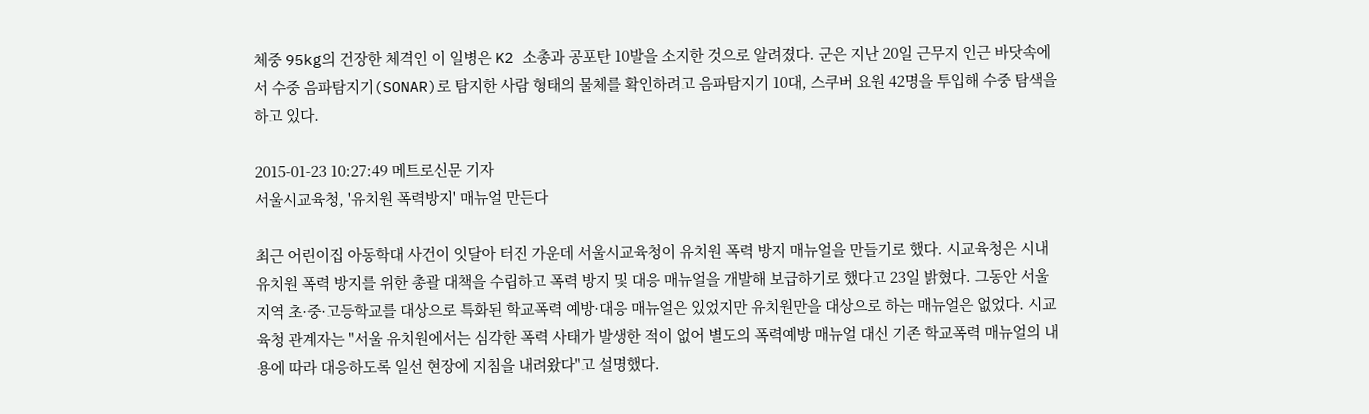체중 95kg의 건장한 체격인 이 일병은 K2 소총과 공포탄 10발을 소지한 것으로 알려졌다. 군은 지난 20일 근무지 인근 바닷속에서 수중 음파탐지기(SONAR)로 탐지한 사람 형태의 물체를 확인하려고 음파탐지기 10대, 스쿠버 요원 42명을 투입해 수중 탐색을 하고 있다.

2015-01-23 10:27:49 메트로신문 기자
서울시교육청, '유치원 폭력방지' 매뉴얼 만든다

최근 어린이집 아동학대 사건이 잇달아 터진 가운데 서울시교육청이 유치원 폭력 방지 매뉴얼을 만들기로 했다. 시교육청은 시내 유치원 폭력 방지를 위한 총괄 대책을 수립하고 폭력 방지 및 대응 매뉴얼을 개발해 보급하기로 했다고 23일 밝혔다. 그동안 서울지역 초·중·고등학교를 대상으로 특화된 학교폭력 예방·대응 매뉴얼은 있었지만 유치원만을 대상으로 하는 매뉴얼은 없었다. 시교육청 관계자는 "서울 유치원에서는 심각한 폭력 사태가 발생한 적이 없어 별도의 폭력예방 매뉴얼 대신 기존 학교폭력 매뉴얼의 내용에 따라 대응하도록 일선 현장에 지침을 내려왔다"고 설명했다.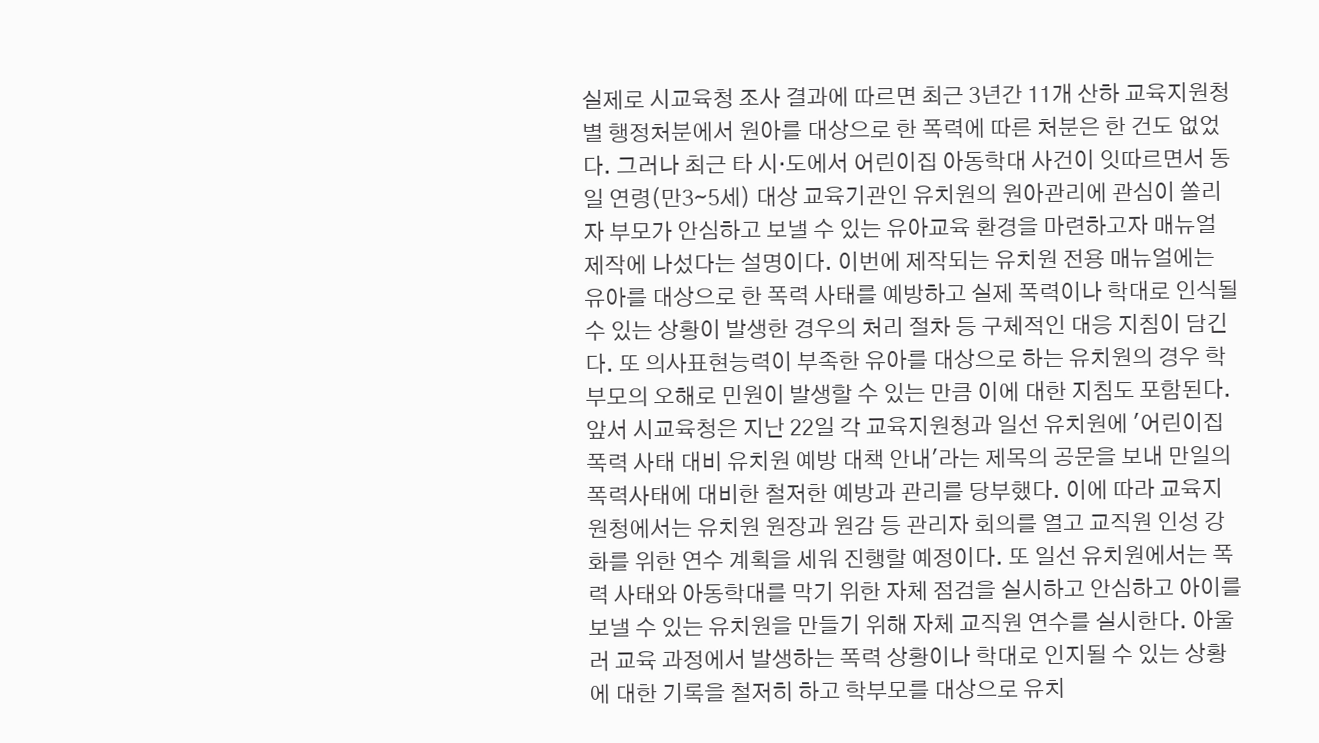실제로 시교육청 조사 결과에 따르면 최근 3년간 11개 산하 교육지원청별 행정처분에서 원아를 대상으로 한 폭력에 따른 처분은 한 건도 없었다. 그러나 최근 타 시·도에서 어린이집 아동학대 사건이 잇따르면서 동일 연령(만3∼5세) 대상 교육기관인 유치원의 원아관리에 관심이 쏠리자 부모가 안심하고 보낼 수 있는 유아교육 환경을 마련하고자 매뉴얼 제작에 나섰다는 설명이다. 이번에 제작되는 유치원 전용 매뉴얼에는 유아를 대상으로 한 폭력 사태를 예방하고 실제 폭력이나 학대로 인식될 수 있는 상황이 발생한 경우의 처리 절차 등 구체적인 대응 지침이 담긴다. 또 의사표현능력이 부족한 유아를 대상으로 하는 유치원의 경우 학부모의 오해로 민원이 발생할 수 있는 만큼 이에 대한 지침도 포함된다. 앞서 시교육청은 지난 22일 각 교육지원청과 일선 유치원에 '어린이집 폭력 사태 대비 유치원 예방 대책 안내'라는 제목의 공문을 보내 만일의 폭력사태에 대비한 철저한 예방과 관리를 당부했다. 이에 따라 교육지원청에서는 유치원 원장과 원감 등 관리자 회의를 열고 교직원 인성 강화를 위한 연수 계획을 세워 진행할 예정이다. 또 일선 유치원에서는 폭력 사태와 아동학대를 막기 위한 자체 점검을 실시하고 안심하고 아이를 보낼 수 있는 유치원을 만들기 위해 자체 교직원 연수를 실시한다. 아울러 교육 과정에서 발생하는 폭력 상황이나 학대로 인지될 수 있는 상황에 대한 기록을 철저히 하고 학부모를 대상으로 유치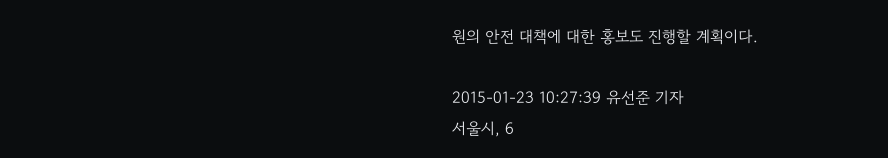원의 안전 대책에 대한 홍보도 진행할 계획이다.

2015-01-23 10:27:39 유선준 기자
서울시, 6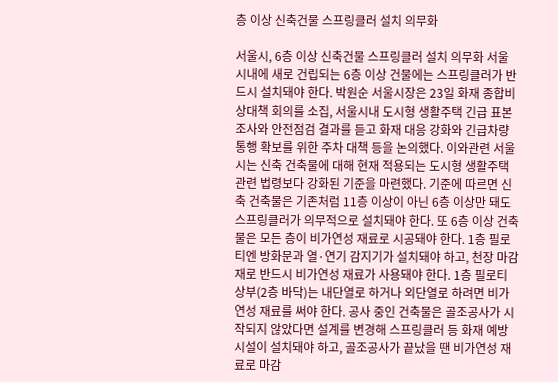층 이상 신축건물 스프링클러 설치 의무화

서울시, 6층 이상 신축건물 스프링클러 설치 의무화 서울 시내에 새로 건립되는 6층 이상 건물에는 스프링클러가 반드시 설치돼야 한다. 박원순 서울시장은 23일 화재 종합비상대책 회의를 소집, 서울시내 도시형 생활주택 긴급 표본조사와 안전점검 결과를 듣고 화재 대응 강화와 긴급차량 통행 확보를 위한 주차 대책 등을 논의했다. 이와관련 서울시는 신축 건축물에 대해 현재 적용되는 도시형 생활주택 관련 법령보다 강화된 기준을 마련했다. 기준에 따르면 신축 건축물은 기존처럼 11층 이상이 아닌 6층 이상만 돼도 스프링클러가 의무적으로 설치돼야 한다. 또 6층 이상 건축물은 모든 층이 비가연성 재료로 시공돼야 한다. 1층 필로티엔 방화문과 열·연기 감지기가 설치돼야 하고, 천장 마감재로 반드시 비가연성 재료가 사용돼야 한다. 1층 필로티 상부(2층 바닥)는 내단열로 하거나 외단열로 하려면 비가연성 재료를 써야 한다. 공사 중인 건축물은 골조공사가 시작되지 않았다면 설계를 변경해 스프링클러 등 화재 예방시설이 설치돼야 하고, 골조공사가 끝났을 땐 비가연성 재료로 마감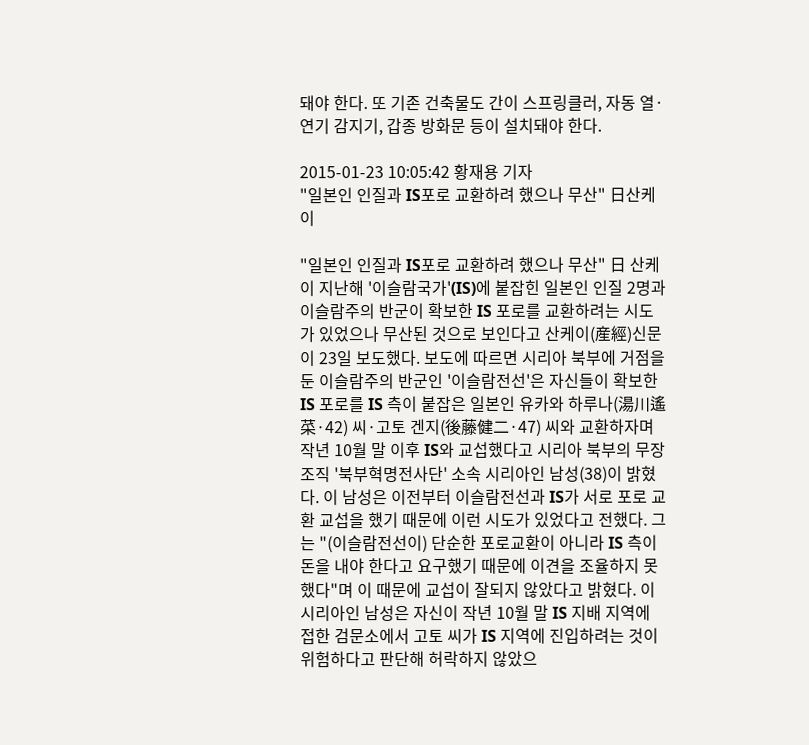돼야 한다. 또 기존 건축물도 간이 스프링클러, 자동 열·연기 감지기, 갑종 방화문 등이 설치돼야 한다.

2015-01-23 10:05:42 황재용 기자
"일본인 인질과 IS포로 교환하려 했으나 무산" 日산케이

"일본인 인질과 IS포로 교환하려 했으나 무산" 日 산케이 지난해 '이슬람국가'(IS)에 붙잡힌 일본인 인질 2명과 이슬람주의 반군이 확보한 IS 포로를 교환하려는 시도가 있었으나 무산된 것으로 보인다고 산케이(産經)신문이 23일 보도했다. 보도에 따르면 시리아 북부에 거점을 둔 이슬람주의 반군인 '이슬람전선'은 자신들이 확보한 IS 포로를 IS 측이 붙잡은 일본인 유카와 하루나(湯川遙菜·42) 씨·고토 겐지(後藤健二·47) 씨와 교환하자며 작년 10월 말 이후 IS와 교섭했다고 시리아 북부의 무장조직 '북부혁명전사단' 소속 시리아인 남성(38)이 밝혔다. 이 남성은 이전부터 이슬람전선과 IS가 서로 포로 교환 교섭을 했기 때문에 이런 시도가 있었다고 전했다. 그는 "(이슬람전선이) 단순한 포로교환이 아니라 IS 측이 돈을 내야 한다고 요구했기 때문에 이견을 조율하지 못했다"며 이 때문에 교섭이 잘되지 않았다고 밝혔다. 이 시리아인 남성은 자신이 작년 10월 말 IS 지배 지역에 접한 검문소에서 고토 씨가 IS 지역에 진입하려는 것이 위험하다고 판단해 허락하지 않았으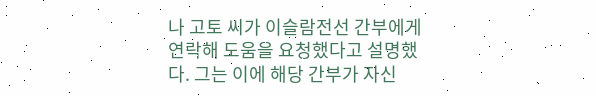나 고토 씨가 이슬람전선 간부에게 연락해 도움을 요청했다고 설명했다. 그는 이에 해당 간부가 자신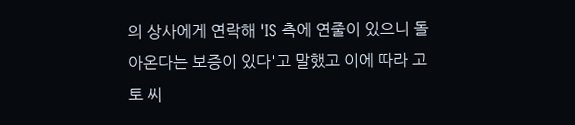의 상사에게 연락해 'IS 측에 연줄이 있으니 돌아온다는 보증이 있다'고 말했고 이에 따라 고토 씨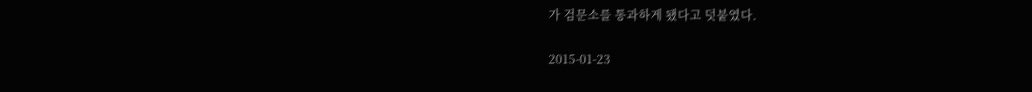가 검문소를 통과하게 됐다고 덧붙였다.

2015-01-23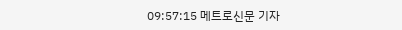09:57:15 메트로신문 기자